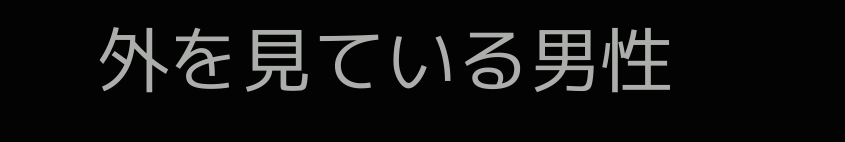外を見ている男性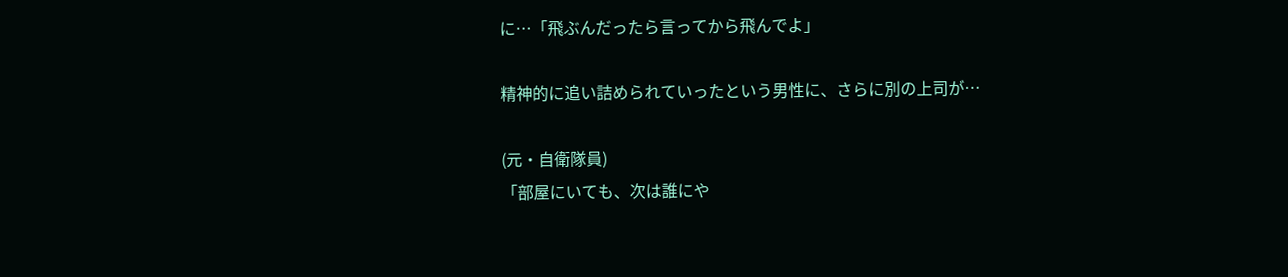に…「飛ぶんだったら言ってから飛んでよ」

精神的に追い詰められていったという男性に、さらに別の上司が…

(元・自衛隊員)
「部屋にいても、次は誰にや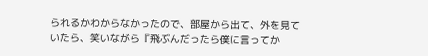られるかわからなかったので、部屋から出て、外を見ていたら、笑いながら『飛ぶんだったら僕に言ってか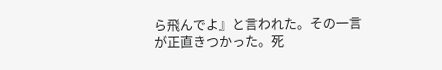ら飛んでよ』と言われた。その一言が正直きつかった。死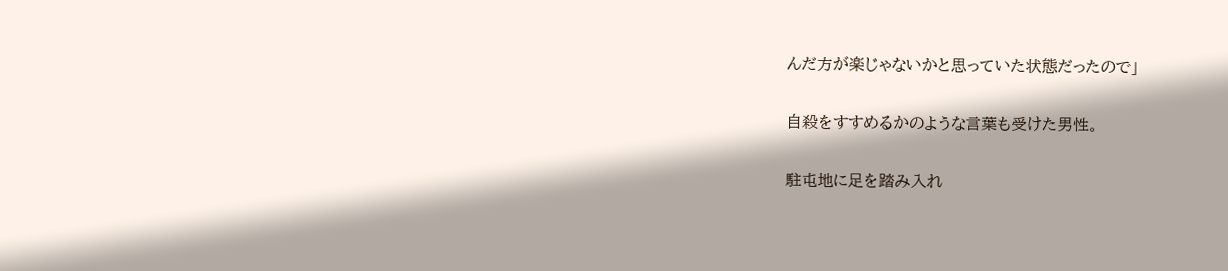んだ方が楽じゃないかと思っていた状態だったので」

自殺をすすめるかのような言葉も受けた男性。

駐屯地に足を踏み入れ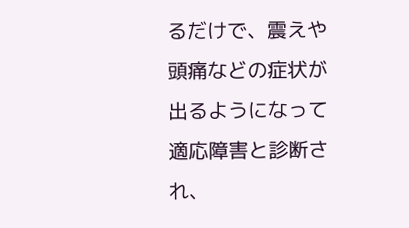るだけで、震えや頭痛などの症状が出るようになって適応障害と診断され、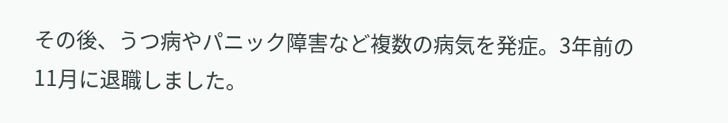その後、うつ病やパニック障害など複数の病気を発症。3年前の11月に退職しました。